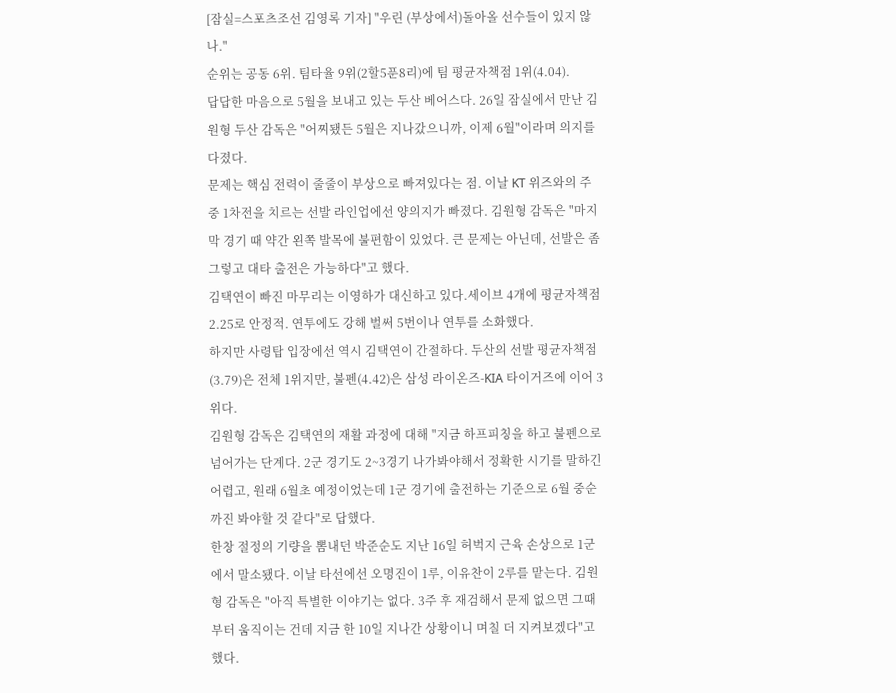[잠실=스포츠조선 김영록 기자] "우린 (부상에서)돌아올 선수들이 있지 않나."
순위는 공동 6위. 팀타율 9위(2할5푼8리)에 팀 평균자책점 1위(4.04).
답답한 마음으로 5월을 보내고 있는 두산 베어스다. 26일 잠실에서 만난 김원형 두산 감독은 "어찌됐든 5월은 지나갔으니까, 이제 6월"이라며 의지를 다졌다.
문제는 핵심 전력이 줄줄이 부상으로 빠져있다는 점. 이날 KT 위즈와의 주중 1차전을 치르는 선발 라인업에선 양의지가 빠졌다. 김원형 감독은 "마지막 경기 때 약간 왼쪽 발목에 불편함이 있었다. 큰 문제는 아닌데, 선발은 좀 그렇고 대타 출전은 가능하다"고 했다.
김택연이 빠진 마무리는 이영하가 대신하고 있다.세이브 4개에 평균자책점 2.25로 안정적. 연투에도 강해 벌써 5번이나 연투를 소화했다.
하지만 사령탑 입장에선 역시 김택연이 간절하다. 두산의 선발 평균자책점(3.79)은 전체 1위지만, 불펜(4.42)은 삼성 라이온즈-KIA 타이거즈에 이어 3위다.
김원형 감독은 김택연의 재활 과정에 대해 "지금 하프피칭을 하고 불펜으로 넘어가는 단계다. 2군 경기도 2~3경기 나가봐야해서 정확한 시기를 말하긴 어렵고, 원래 6월초 예정이었는데 1군 경기에 출전하는 기준으로 6월 중순까진 봐야할 것 같다"로 답했다.
한창 절정의 기량을 뽐내던 박준순도 지난 16일 허벅지 근육 손상으로 1군에서 말소됐다. 이날 타선에선 오명진이 1루, 이유찬이 2루를 맡는다. 김원형 감독은 "아직 특별한 이야기는 없다. 3주 후 재검해서 문제 없으면 그때부터 움직이는 건데 지금 한 10일 지나간 상황이니 며칠 더 지켜보겠다"고 했다.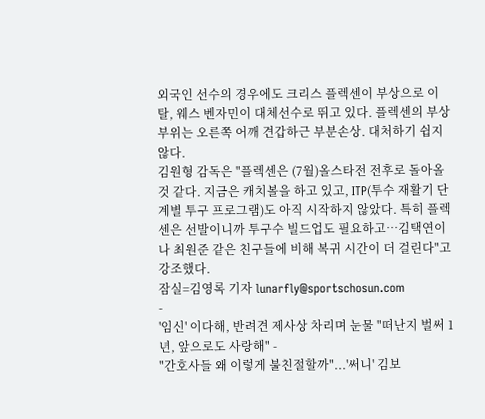외국인 선수의 경우에도 크리스 플렉센이 부상으로 이탈, 웨스 벤자민이 대체선수로 뛰고 있다. 플렉센의 부상 부위는 오른쪽 어깨 견갑하근 부분손상. 대처하기 쉽지 않다.
김원형 감독은 "플렉센은 (7월)올스타전 전후로 돌아올 것 같다. 지금은 캐치볼을 하고 있고, ITP(투수 재활기 단계별 투구 프로그램)도 아직 시작하지 않았다. 특히 플렉센은 선발이니까 투구수 빌드업도 필요하고…김택연이나 최원준 같은 친구들에 비해 복귀 시간이 더 걸린다"고 강조했다.
잠실=김영록 기자 lunarfly@sportschosun.com
-
'임신' 이다해, 반려견 제사상 차리며 눈물 "떠난지 벌써 1년, 앞으로도 사랑해" -
"간호사들 왜 이렇게 불친절할까"...'써니' 김보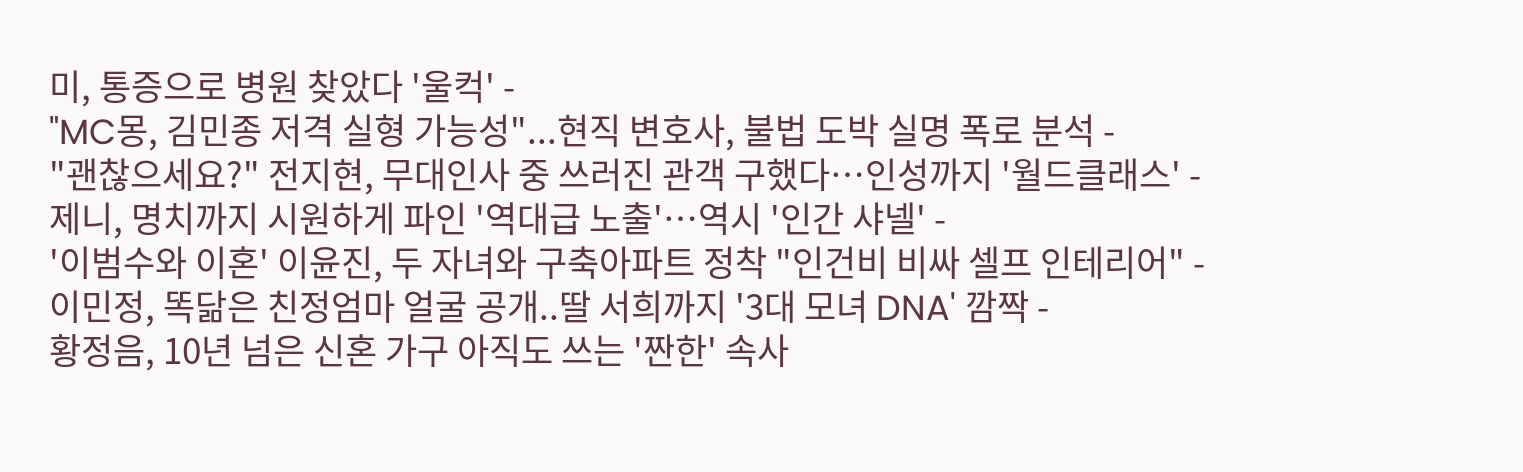미, 통증으로 병원 찾았다 '울컥' -
"MC몽, 김민종 저격 실형 가능성"...현직 변호사, 불법 도박 실명 폭로 분석 -
"괜찮으세요?" 전지현, 무대인사 중 쓰러진 관객 구했다…인성까지 '월드클래스' -
제니, 명치까지 시원하게 파인 '역대급 노출'…역시 '인간 샤넬' -
'이범수와 이혼' 이윤진, 두 자녀와 구축아파트 정착 "인건비 비싸 셀프 인테리어" -
이민정, 똑닮은 친정엄마 얼굴 공개..딸 서희까지 '3대 모녀 DNA' 깜짝 -
황정음, 10년 넘은 신혼 가구 아직도 쓰는 '짠한' 속사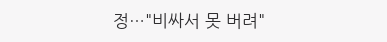정…"비싸서 못 버려"